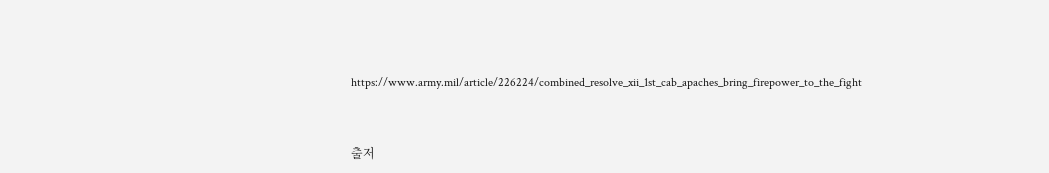https://www.army.mil/article/226224/combined_resolve_xii_1st_cab_apaches_bring_firepower_to_the_fight


출저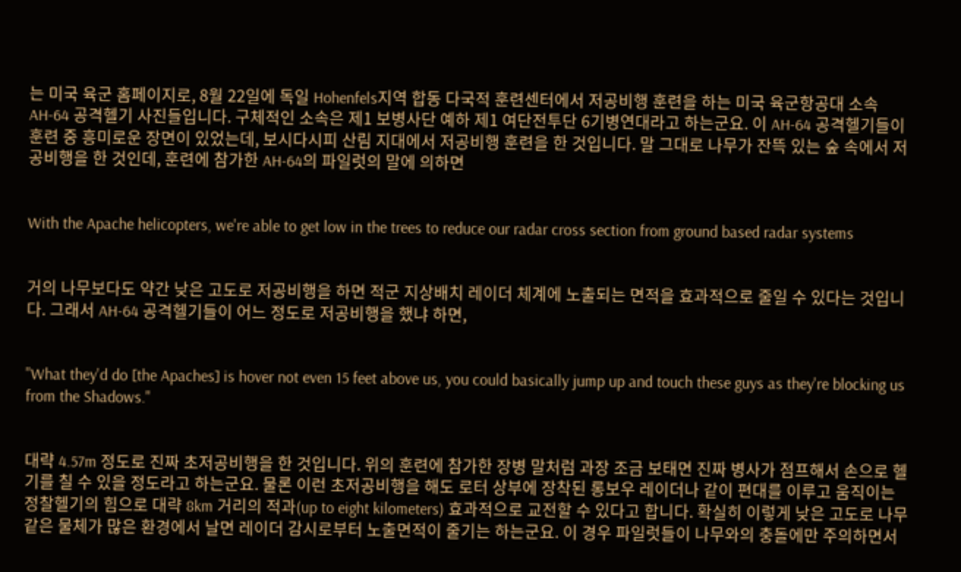는 미국 육군 홈페이지로, 8월 22일에 독일 Hohenfels지역 합동 다국적 훈련센터에서 저공비행 훈련을 하는 미국 육군항공대 소속 AH-64 공격헬기 사진들입니다. 구체적인 소속은 제1 보병사단 예하 제1 여단전투단 6기병연대라고 하는군요. 이 AH-64 공격헬기들이 훈련 중 흥미로운 장면이 있었는데, 보시다시피 산림 지대에서 저공비행 훈련을 한 것입니다. 말 그대로 나무가 잔뜩 있는 숲 속에서 저공비행을 한 것인데, 훈련에 참가한 AH-64의 파일럿의 말에 의하면


With the Apache helicopters, we're able to get low in the trees to reduce our radar cross section from ground based radar systems


거의 나무보다도 약간 낮은 고도로 저공비행을 하면 적군 지상배치 레이더 체계에 노출되는 면적을 효과적으로 줄일 수 있다는 것입니다. 그래서 AH-64 공격헬기들이 어느 정도로 저공비행을 했냐 하면,


"What they'd do [the Apaches] is hover not even 15 feet above us, you could basically jump up and touch these guys as they're blocking us from the Shadows."


대략 4.57m 정도로 진짜 초저공비행을 한 것입니다. 위의 훈련에 참가한 장병 말처럼 과장 조금 보태면 진짜 병사가 점프해서 손으로 헬기를 칠 수 있을 정도라고 하는군요. 물론 이런 초저공비행을 해도 로터 상부에 장착된 롱보우 레이더나 같이 편대를 이루고 움직이는 정찰헬기의 힘으로 대략 8km 거리의 적과(up to eight kilometers) 효과적으로 교전할 수 있다고 합니다. 확실히 이렇게 낮은 고도로 나무같은 물체가 많은 환경에서 날면 레이더 감시로부터 노출면적이 줄기는 하는군요. 이 경우 파일럿들이 나무와의 충돌에만 주의하면서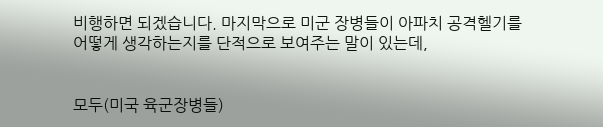비행하면 되겠습니다. 마지막으로 미군 장병들이 아파치 공격헬기를 어떻게 생각하는지를 단적으로 보여주는 말이 있는데,


모두(미국 육군장병들)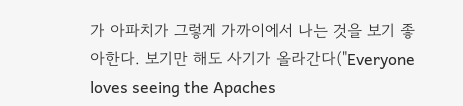가 아파치가 그렇게 가까이에서 나는 것을 보기 좋아한다. 보기만 해도 사기가 올라간다("Everyone loves seeing the Apaches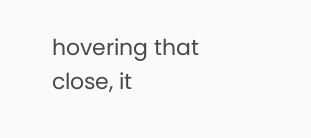hovering that close, it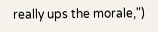really ups the morale,")